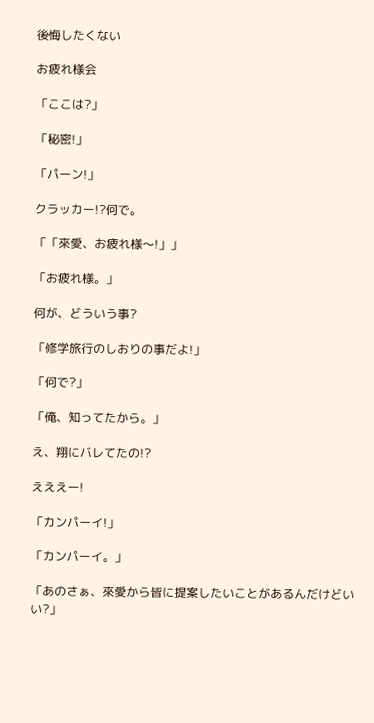後悔したくない

お疲れ様会

「ここは?」

「秘密!」

「パーン!」

クラッカー!?何で。

「「來愛、お疲れ様〜!」」

「お疲れ様。」

何が、どういう事?

「修学旅行のしおりの事だよ!」

「何で?」

「俺、知ってたから。」

え、翔にバレてたの!?

えええー!

「カンパーイ!」

「カンパーイ。」

「あのさぁ、來愛から皆に提案したいことがあるんだけどいい?」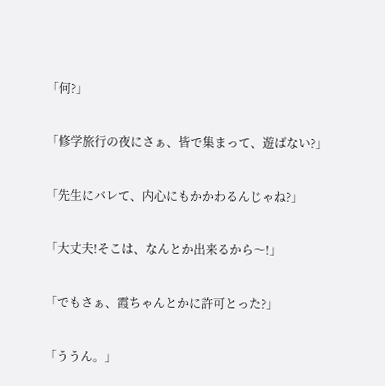「何?」

「修学旅行の夜にさぁ、皆で集まって、遊ばない?」

「先生にバレて、内心にもかかわるんじゃね?」

「大丈夫!そこは、なんとか出来るから〜!」

「でもさぁ、霞ちゃんとかに許可とった?」

「ううん。」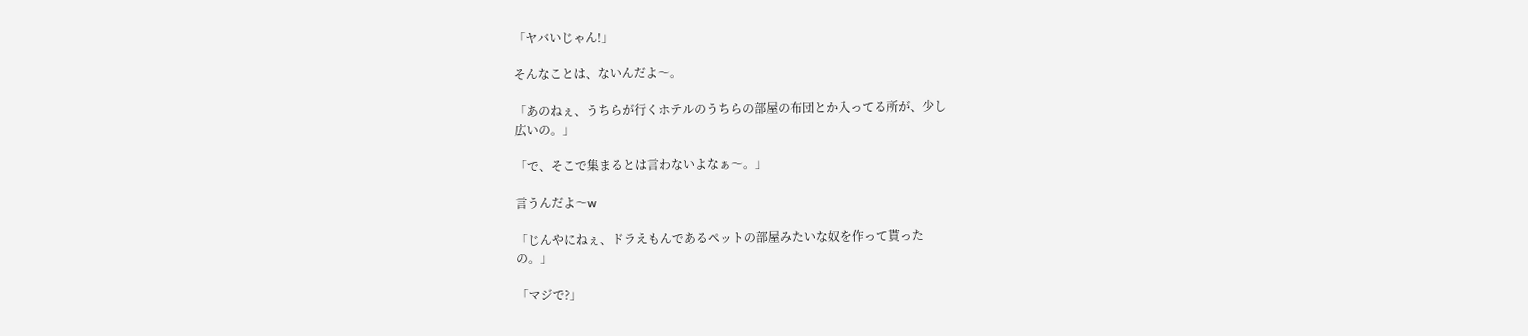「ヤバいじゃん!」

そんなことは、ないんだよ〜。

「あのねぇ、うちらが行くホテルのうちらの部屋の布団とか入ってる所が、少し
広いの。」

「で、そこで集まるとは言わないよなぁ〜。」

言うんだよ〜w

「じんやにねぇ、ドラえもんであるペットの部屋みたいな奴を作って貰った
の。」

「マジで?」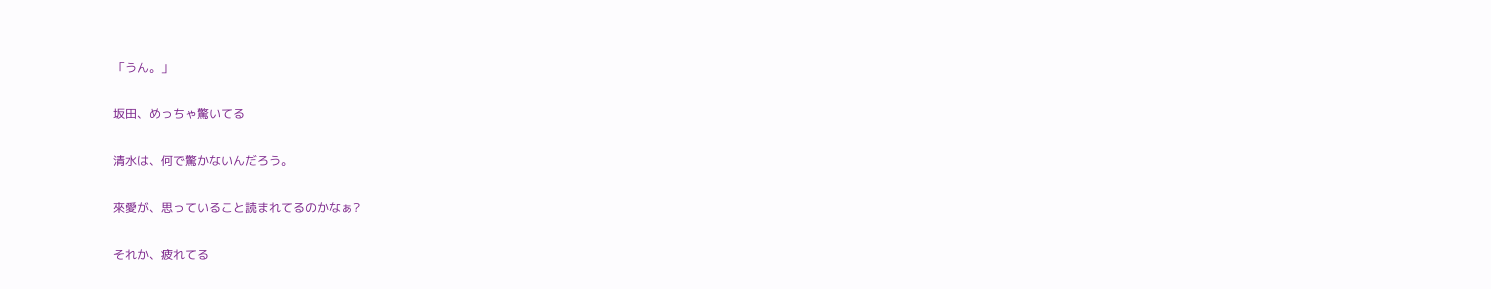「うん。」

坂田、めっちゃ驚いてる

清水は、何で驚かないんだろう。

來愛が、思っていること読まれてるのかなぁ?

それか、疲れてる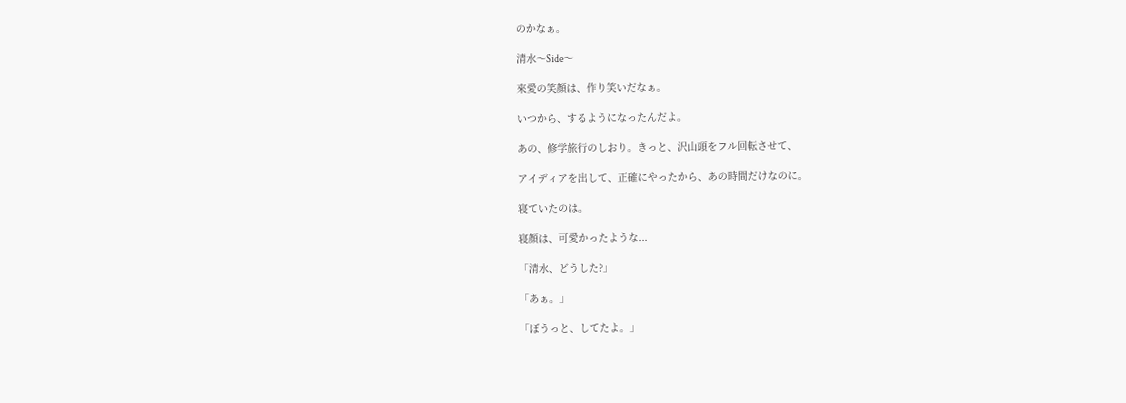のかなぁ。

清水〜Side〜

來愛の笑顔は、作り笑いだなぁ。

いつから、するようになったんだよ。

あの、修学旅行のしおり。きっと、沢山頭をフル回転させて、

アイディアを出して、正確にやったから、あの時間だけなのに。

寝ていたのは。

寝顔は、可愛かったような...

「清水、どうした?」

「あぁ。」

「ぼうっと、してたよ。」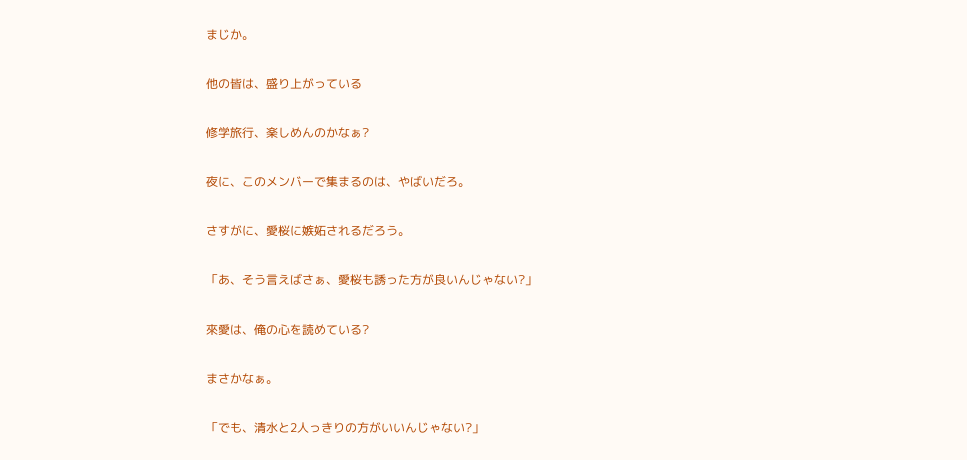まじか。

他の皆は、盛り上がっている

修学旅行、楽しめんのかなぁ?

夜に、このメンバーで集まるのは、やばいだろ。

さすがに、愛桜に嫉妬されるだろう。

「あ、そう言えばさぁ、愛桜も誘った方が良いんじゃない?」

來愛は、俺の心を読めている?

まさかなぁ。

「でも、清水と2人っきりの方がいいんじゃない?」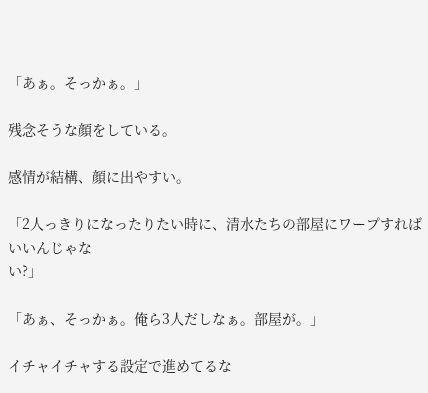「あぁ。そっかぁ。」

残念そうな顔をしている。

感情が結構、顔に出やすい。

「2人っきりになったりたい時に、清水たちの部屋にワープすればいいんじゃな
い?」

「あぁ、そっかぁ。俺ら3人だしなぁ。部屋が。」

イチャイチャする設定で進めてるな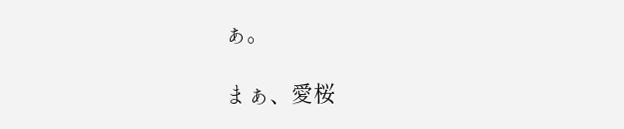ぁ。

まぁ、愛桜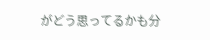がどう思ってるかも分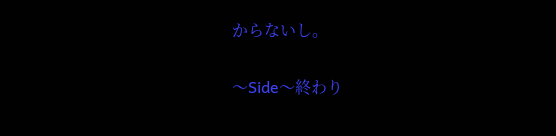からないし。

〜Side〜終わり